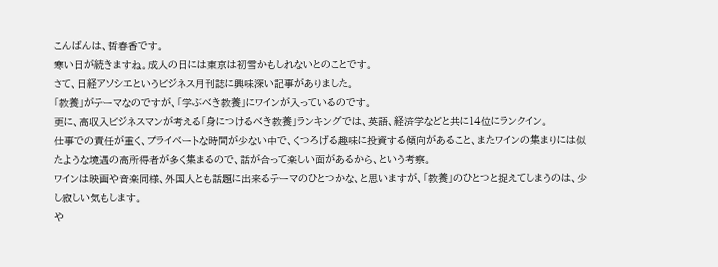こんばんは、哲春香です。
寒い日が続きますね。成人の日には東京は初雪かもしれないとのことです。
さて、日経アソシエというビジネス月刊誌に興味深い記事がありました。
「教養」がテーマなのですが、「学ぶべき教養」にワインが入っているのです。
更に、高収入ビジネスマンが考える「身につけるべき教養」ランキングでは、英語、経済学などと共に14位にランクイン。
仕事での責任が重く、プライベートな時間が少ない中で、くつろげる趣味に投資する傾向があること、またワインの集まりには似たような境遇の高所得者が多く集まるので、話が合って楽しい面があるから、という考察。
ワインは映画や音楽同様、外国人とも話題に出来るテーマのひとつかな、と思いますが、「教養」のひとつと捉えてしまうのは、少し寂しい気もします。
や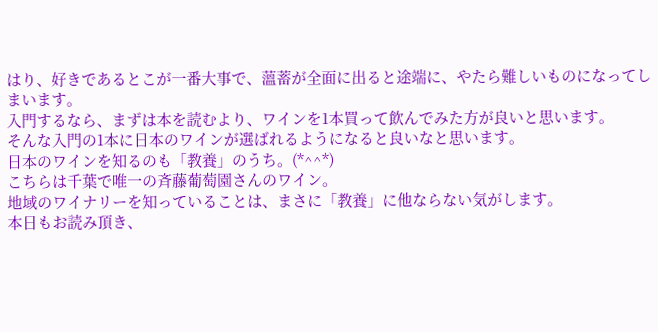はり、好きであるとこが一番大事で、薀蓄が全面に出ると途端に、やたら難しいものになってしまいます。
入門するなら、まずは本を読むより、ワインを1本買って飲んでみた方が良いと思います。
そんな入門の1本に日本のワインが選ばれるようになると良いなと思います。
日本のワインを知るのも「教養」のうち。(*^^*)
こちらは千葉で唯一の斉藤葡萄園さんのワイン。
地域のワイナリーを知っていることは、まさに「教養」に他ならない気がします。
本日もお読み頂き、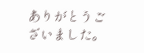ありがとうございました。